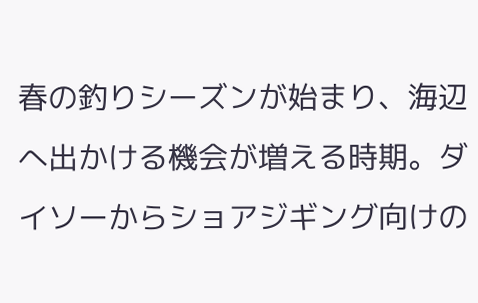春の釣りシーズンが始まり、海辺へ出かける機会が増える時期。ダイソーからショアジギング向けの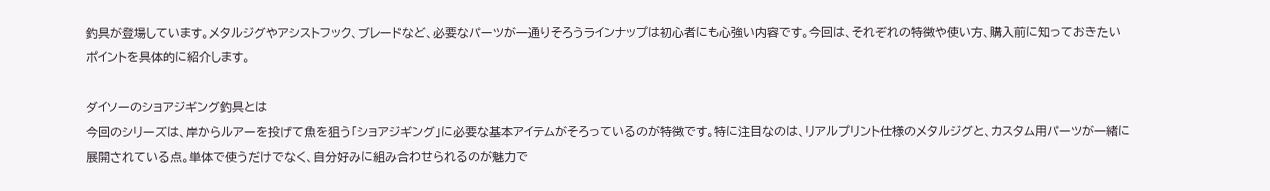釣具が登場しています。メタルジグやアシストフック、ブレードなど、必要なパーツが一通りそろうラインナップは初心者にも心強い内容です。今回は、それぞれの特徴や使い方、購入前に知っておきたいポイントを具体的に紹介します。

ダイソーのショアジギング釣具とは
今回のシリーズは、岸からルアーを投げて魚を狙う「ショアジギング」に必要な基本アイテムがそろっているのが特徴です。特に注目なのは、リアルプリント仕様のメタルジグと、カスタム用パーツが一緒に展開されている点。単体で使うだけでなく、自分好みに組み合わせられるのが魅力で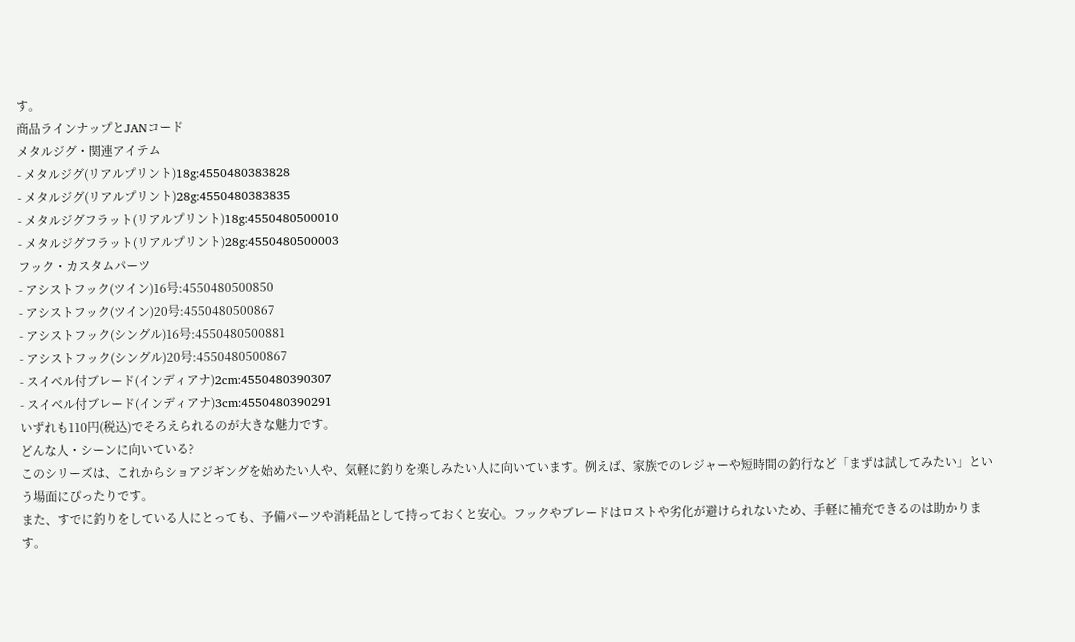す。
商品ラインナップとJANコード
メタルジグ・関連アイテム
- メタルジグ(リアルプリント)18g:4550480383828
- メタルジグ(リアルプリント)28g:4550480383835
- メタルジグフラット(リアルプリント)18g:4550480500010
- メタルジグフラット(リアルプリント)28g:4550480500003
フック・カスタムパーツ
- アシストフック(ツイン)16号:4550480500850
- アシストフック(ツイン)20号:4550480500867
- アシストフック(シングル)16号:4550480500881
- アシストフック(シングル)20号:4550480500867
- スイベル付ブレード(インディアナ)2cm:4550480390307
- スイベル付ブレード(インディアナ)3cm:4550480390291
いずれも110円(税込)でそろえられるのが大きな魅力です。
どんな人・シーンに向いている?
このシリーズは、これからショアジギングを始めたい人や、気軽に釣りを楽しみたい人に向いています。例えば、家族でのレジャーや短時間の釣行など「まずは試してみたい」という場面にぴったりです。
また、すでに釣りをしている人にとっても、予備パーツや消耗品として持っておくと安心。フックやブレードはロストや劣化が避けられないため、手軽に補充できるのは助かります。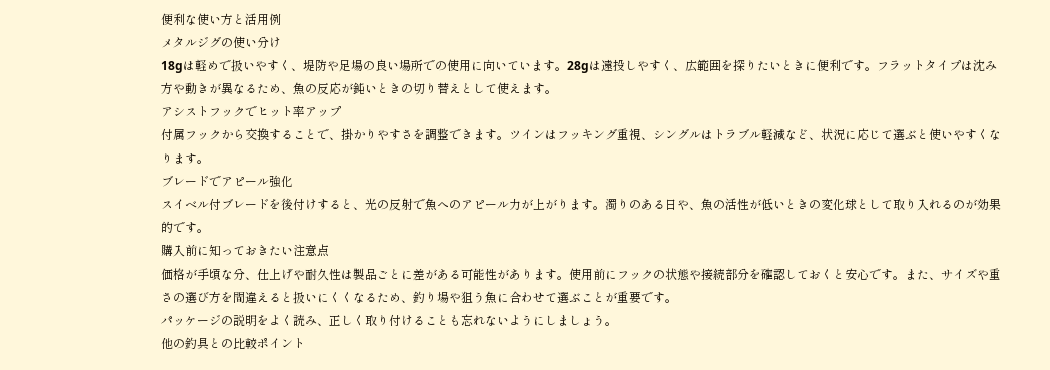便利な使い方と活用例
メタルジグの使い分け
18gは軽めで扱いやすく、堤防や足場の良い場所での使用に向いています。28gは遠投しやすく、広範囲を探りたいときに便利です。フラットタイプは沈み方や動きが異なるため、魚の反応が鈍いときの切り替えとして使えます。
アシストフックでヒット率アップ
付属フックから交換することで、掛かりやすさを調整できます。ツインはフッキング重視、シングルはトラブル軽減など、状況に応じて選ぶと使いやすくなります。
ブレードでアピール強化
スイベル付ブレードを後付けすると、光の反射で魚へのアピール力が上がります。濁りのある日や、魚の活性が低いときの変化球として取り入れるのが効果的です。
購入前に知っておきたい注意点
価格が手頃な分、仕上げや耐久性は製品ごとに差がある可能性があります。使用前にフックの状態や接続部分を確認しておくと安心です。また、サイズや重さの選び方を間違えると扱いにくくなるため、釣り場や狙う魚に合わせて選ぶことが重要です。
パッケージの説明をよく読み、正しく取り付けることも忘れないようにしましょう。
他の釣具との比較ポイント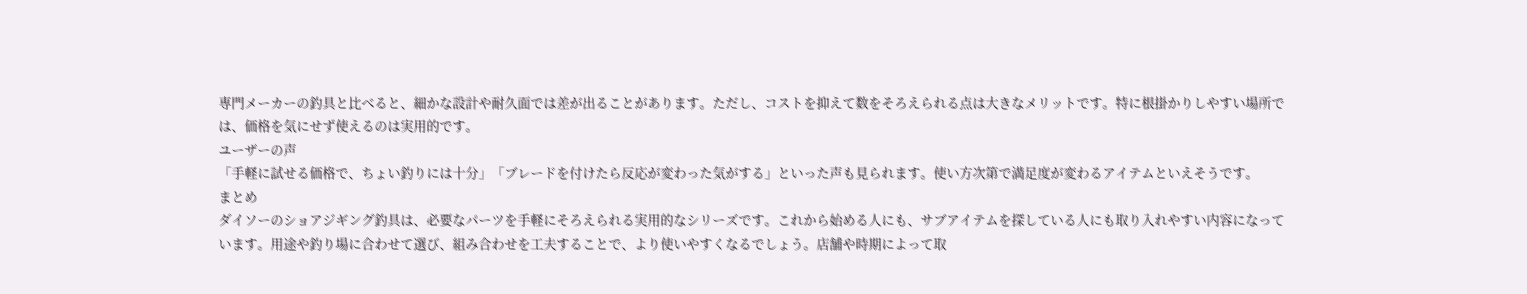専門メーカーの釣具と比べると、細かな設計や耐久面では差が出ることがあります。ただし、コストを抑えて数をそろえられる点は大きなメリットです。特に根掛かりしやすい場所では、価格を気にせず使えるのは実用的です。
ユーザーの声
「手軽に試せる価格で、ちょい釣りには十分」「ブレードを付けたら反応が変わった気がする」といった声も見られます。使い方次第で満足度が変わるアイテムといえそうです。
まとめ
ダイソーのショアジギング釣具は、必要なパーツを手軽にそろえられる実用的なシリーズです。これから始める人にも、サブアイテムを探している人にも取り入れやすい内容になっています。用途や釣り場に合わせて選び、組み合わせを工夫することで、より使いやすくなるでしょう。店舗や時期によって取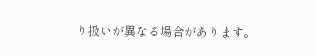り扱いが異なる場合があります。